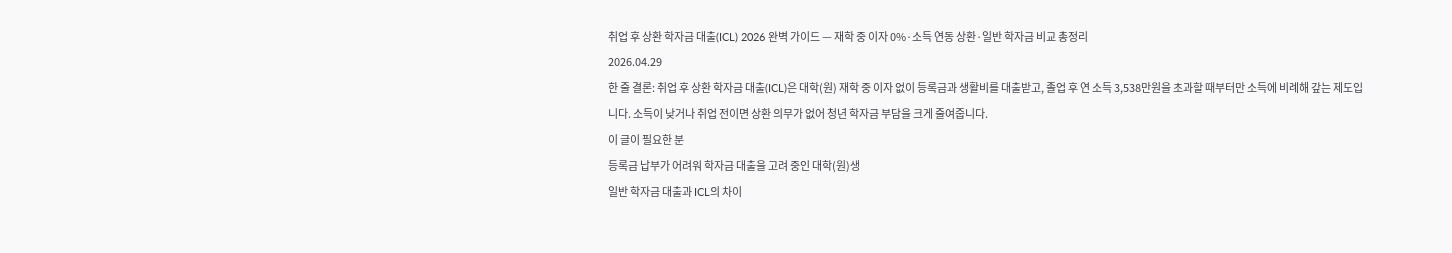취업 후 상환 학자금 대출(ICL) 2026 완벽 가이드 — 재학 중 이자 0%·소득 연동 상환·일반 학자금 비교 총정리
2026.04.29
한 줄 결론: 취업 후 상환 학자금 대출(ICL)은 대학(원) 재학 중 이자 없이 등록금과 생활비를 대출받고, 졸업 후 연 소득 3,538만원을 초과할 때부터만 소득에 비례해 갚는 제도입니다. 소득이 낮거나 취업 전이면 상환 의무가 없어 청년 학자금 부담을 크게 줄여줍니다.
이 글이 필요한 분
등록금 납부가 어려워 학자금 대출을 고려 중인 대학(원)생
일반 학자금 대출과 ICL의 차이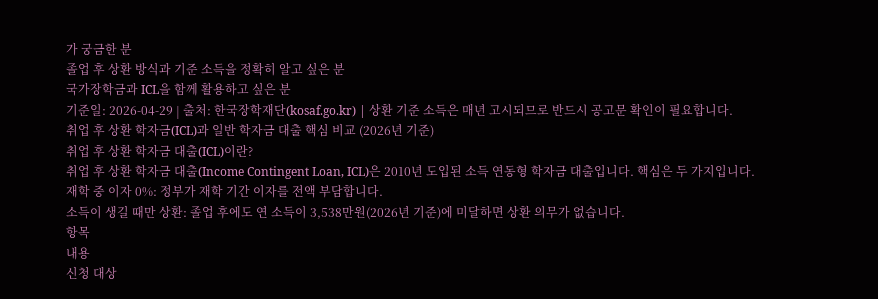가 궁금한 분
졸업 후 상환 방식과 기준 소득을 정확히 알고 싶은 분
국가장학금과 ICL을 함께 활용하고 싶은 분
기준일: 2026-04-29 | 출처: 한국장학재단(kosaf.go.kr) | 상환 기준 소득은 매년 고시되므로 반드시 공고문 확인이 필요합니다.
취업 후 상환 학자금(ICL)과 일반 학자금 대출 핵심 비교 (2026년 기준)
취업 후 상환 학자금 대출(ICL)이란?
취업 후 상환 학자금 대출(Income Contingent Loan, ICL)은 2010년 도입된 소득 연동형 학자금 대출입니다. 핵심은 두 가지입니다.
재학 중 이자 0%: 정부가 재학 기간 이자를 전액 부담합니다.
소득이 생길 때만 상환: 졸업 후에도 연 소득이 3,538만원(2026년 기준)에 미달하면 상환 의무가 없습니다.
항목
내용
신청 대상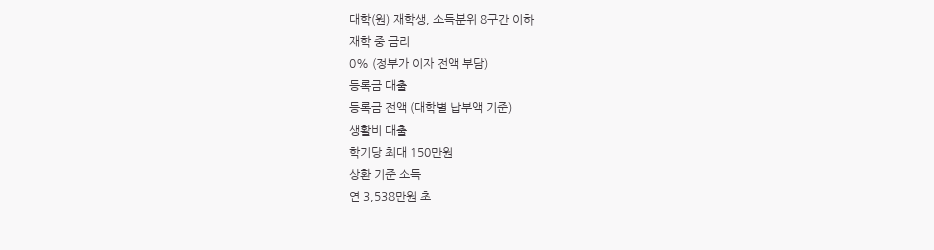대학(원) 재학생, 소득분위 8구간 이하
재학 중 금리
0% (정부가 이자 전액 부담)
등록금 대출
등록금 전액 (대학별 납부액 기준)
생활비 대출
학기당 최대 150만원
상환 기준 소득
연 3,538만원 초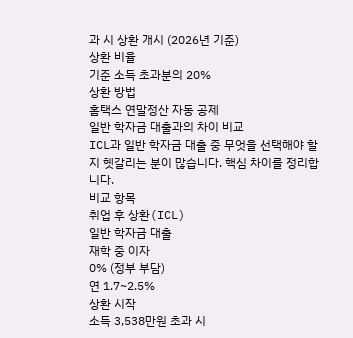과 시 상환 개시 (2026년 기준)
상환 비율
기준 소득 초과분의 20%
상환 방법
홈택스 연말정산 자동 공제
일반 학자금 대출과의 차이 비교
ICL과 일반 학자금 대출 중 무엇을 선택해야 할지 헷갈리는 분이 많습니다. 핵심 차이를 정리합니다.
비교 항목
취업 후 상환(ICL)
일반 학자금 대출
재학 중 이자
0% (정부 부담)
연 1.7~2.5%
상환 시작
소득 3,538만원 초과 시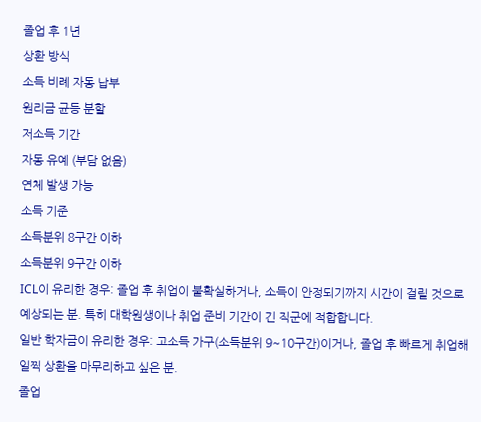졸업 후 1년
상환 방식
소득 비례 자동 납부
원리금 균등 분할
저소득 기간
자동 유예 (부담 없음)
연체 발생 가능
소득 기준
소득분위 8구간 이하
소득분위 9구간 이하
ICL이 유리한 경우: 졸업 후 취업이 불확실하거나, 소득이 안정되기까지 시간이 걸릴 것으로 예상되는 분. 특히 대학원생이나 취업 준비 기간이 긴 직군에 적합합니다.
일반 학자금이 유리한 경우: 고소득 가구(소득분위 9~10구간)이거나, 졸업 후 빠르게 취업해 일찍 상환을 마무리하고 싶은 분.
졸업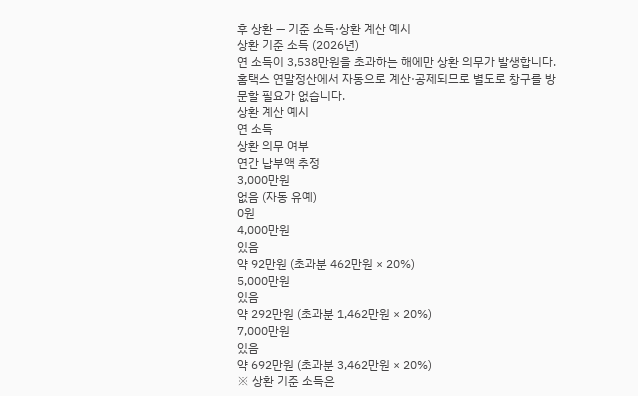후 상환 — 기준 소득·상환 계산 예시
상환 기준 소득 (2026년)
연 소득이 3,538만원을 초과하는 해에만 상환 의무가 발생합니다. 홈택스 연말정산에서 자동으로 계산·공제되므로 별도로 창구를 방문할 필요가 없습니다.
상환 계산 예시
연 소득
상환 의무 여부
연간 납부액 추정
3,000만원
없음 (자동 유예)
0원
4,000만원
있음
약 92만원 (초과분 462만원 × 20%)
5,000만원
있음
약 292만원 (초과분 1,462만원 × 20%)
7,000만원
있음
약 692만원 (초과분 3,462만원 × 20%)
※ 상환 기준 소득은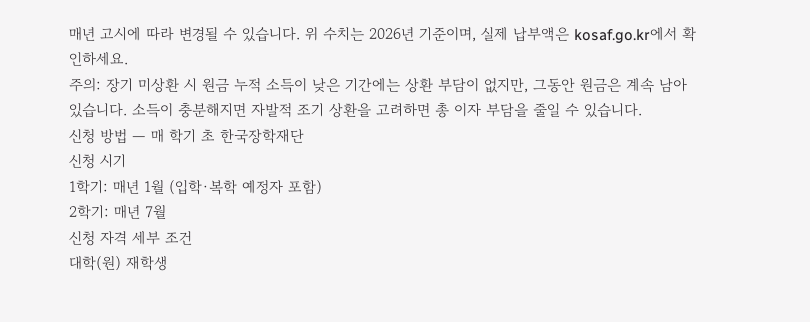매년 고시에 따라 변경될 수 있습니다. 위 수치는 2026년 기준이며, 실제 납부액은 kosaf.go.kr에서 확인하세요.
주의: 장기 미상환 시 원금 누적 소득이 낮은 기간에는 상환 부담이 없지만, 그동안 원금은 계속 남아있습니다. 소득이 충분해지면 자발적 조기 상환을 고려하면 총 이자 부담을 줄일 수 있습니다.
신청 방법 — 매 학기 초 한국장학재단
신청 시기
1학기: 매년 1월 (입학·복학 예정자 포함)
2학기: 매년 7월
신청 자격 세부 조건
대학(원) 재학생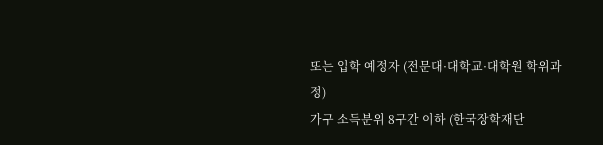또는 입학 예정자 (전문대·대학교·대학원 학위과정)
가구 소득분위 8구간 이하 (한국장학재단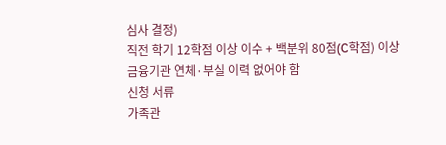심사 결정)
직전 학기 12학점 이상 이수 + 백분위 80점(C학점) 이상
금융기관 연체·부실 이력 없어야 함
신청 서류
가족관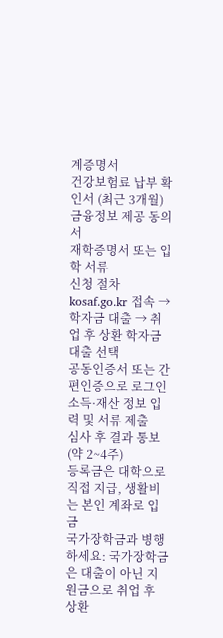계증명서
건강보험료 납부 확인서 (최근 3개월)
금융정보 제공 동의서
재학증명서 또는 입학 서류
신청 절차
kosaf.go.kr 접속 → 학자금 대출 → 취업 후 상환 학자금 대출 선택
공동인증서 또는 간편인증으로 로그인
소득·재산 정보 입력 및 서류 제출
심사 후 결과 통보 (약 2~4주)
등록금은 대학으로 직접 지급, 생활비는 본인 계좌로 입금
국가장학금과 병행하세요: 국가장학금은 대출이 아닌 지원금으로 취업 후 상환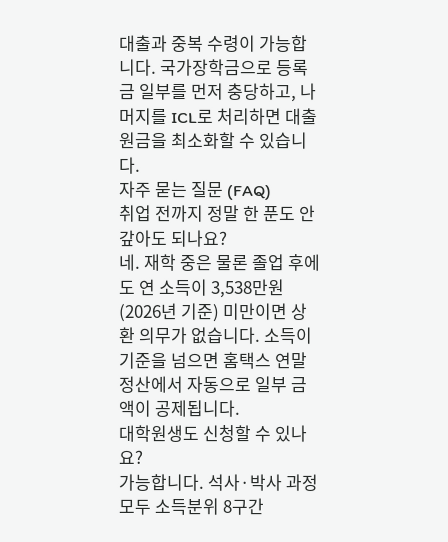대출과 중복 수령이 가능합니다. 국가장학금으로 등록금 일부를 먼저 충당하고, 나머지를 ICL로 처리하면 대출 원금을 최소화할 수 있습니다.
자주 묻는 질문 (FAQ)
취업 전까지 정말 한 푼도 안 갚아도 되나요?
네. 재학 중은 물론 졸업 후에도 연 소득이 3,538만원(2026년 기준) 미만이면 상환 의무가 없습니다. 소득이 기준을 넘으면 홈택스 연말정산에서 자동으로 일부 금액이 공제됩니다.
대학원생도 신청할 수 있나요?
가능합니다. 석사·박사 과정 모두 소득분위 8구간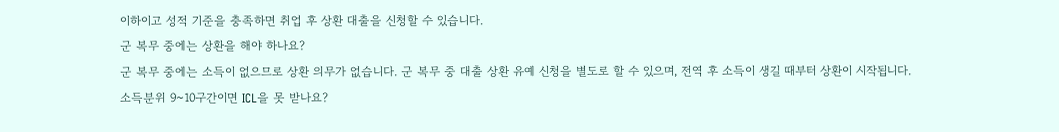이하이고 성적 기준을 충족하면 취업 후 상환 대출을 신청할 수 있습니다.
군 복무 중에는 상환을 해야 하나요?
군 복무 중에는 소득이 없으므로 상환 의무가 없습니다. 군 복무 중 대출 상환 유예 신청을 별도로 할 수 있으며, 전역 후 소득이 생길 때부터 상환이 시작됩니다.
소득분위 9~10구간이면 ICL을 못 받나요?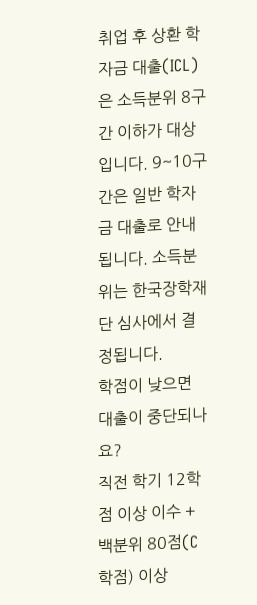취업 후 상환 학자금 대출(ICL)은 소득분위 8구간 이하가 대상입니다. 9~10구간은 일반 학자금 대출로 안내됩니다. 소득분위는 한국장학재단 심사에서 결정됩니다.
학점이 낮으면 대출이 중단되나요?
직전 학기 12학점 이상 이수 + 백분위 80점(C학점) 이상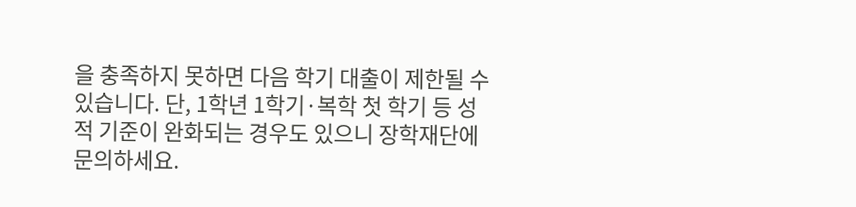을 충족하지 못하면 다음 학기 대출이 제한될 수 있습니다. 단, 1학년 1학기·복학 첫 학기 등 성적 기준이 완화되는 경우도 있으니 장학재단에 문의하세요.